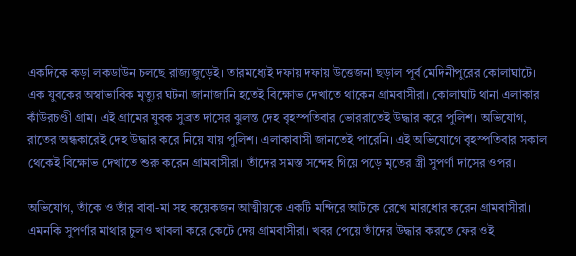একদিকে কড়া লকডাউন চলছে রাজ্যজুড়েই। তারমধ্যেই দফায় দফায় উত্তেজনা ছড়াল পূর্ব মেদিনীপুরের কোলাঘাটে। এক যুবকের অস্বাভাবিক মৃত্যুর ঘটনা জানাজানি হতেই বিক্ষোভ দেখাতে থাকেন গ্রামবাসীরা। কোলাঘাট থানা এলাকার কাঁউরচণ্ডী গ্রাম। এই গ্রামের যুবক সুব্রত দাসের ঝুলন্ত দেহ বৃহস্পতিবার ভোররাতেই উদ্ধার করে পুলিশ। অভিযোগ, রাতের অন্ধকারেই দেহ উদ্ধার করে নিয়ে যায় পুলিশ। এলাকাবাসী জানতেই পারেনি। এই অভিযোগে বৃহস্পতিবার সকাল থেকেই বিক্ষোভ দেখাতে শুরু করেন গ্রামবাসীরা। তাঁদের সমস্ত সন্দেহ গিয়ে পড়ে মৃতের স্ত্রী সুপর্ণা দাসের ওপর।

অভিযোগ, তাঁকে ও তাঁর বাবা-মা সহ কয়েকজন আত্মীয়কে একটি মন্দিরে আটকে রেখে মারধোর করেন গ্রামবাসীরা। এমনকি সুপর্ণার মাথার চুলও খাবলা করে কেটে দেয় গ্রামবাসীরা। খবর পেয়ে তাঁদের উদ্ধার করতে ফের ওই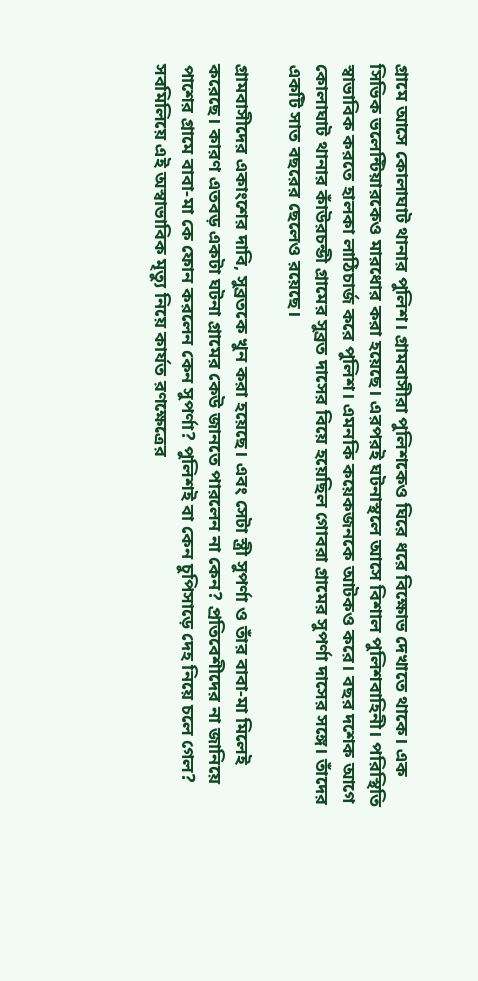গ্রামে আসে কোলাঘাট থানার পুলিশ। গ্রামবাসীরা পুলিশকেও ঘিরে ধরে বিক্ষোভ দেখাতে থাকে। এক সিভিক ভলেন্টিয়ারকেও মারধোর করা হয়েছে। এরপরই ঘটনাস্থলে আসে বিশাল পুলিশবাহিনী। পরিস্থিতি স্বাভাবিক করতে হালকা লাঠিচার্জ করে পুলিশ। এমনকি কয়েকজনকে আটকও করে। বছর দশেক আগে কোলাঘাট থানার কাঁউরচন্ডী গ্রামের সুব্রত দাসের বিয়ে হয়েছিল গোবরা গ্রামের সুপর্ণা দাসের সঙ্গে। তাঁদের একটি সাত বছরের ছেলেও রয়েছে।

গ্রামবাসীদের একাংশের দাবি, সুব্রতকে খুন করা হয়েছে। এবং সেটা স্ত্রী সুপর্ণা ও তাঁর বাবা-মা মিলেই করেছে। কারণ এতবড় একটা ঘটনা গ্রামের কেউ জানতে পারলেন না কেন? প্রতিবেশীদের না জানিয়ে পাশের গ্রামে বাবা-মা কে ফোন করলেন কেন সুপর্ণা? পুলিশই বা কেন চুপিসাড়ে দেহ নিয়ে চলে গেল? সবমিলিয়ে এই অস্বাভাবিক মৃত্যু নিয়ে কার্যত রণক্ষেত্রের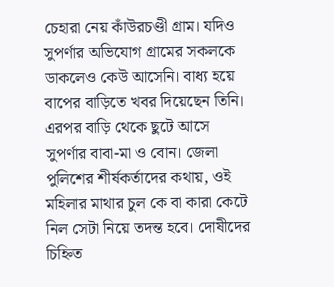চেহারা নেয় কাঁউরচণ্ডী গ্রাম। যদিও সুপর্ণার অভিযোগ গ্রামের সকলকে ডাকলেও কেউ আসেনি। বাধ্য হয়ে বাপের বাড়িতে খবর দিয়েছেন তিনি। এরপর বাড়ি থেকে ছুটে আসে সুপর্ণার বাবা-মা ও বোন। জেলা পুলিশের শীর্ষকর্তাদের কথায়, ওই মহিলার মাথার চুল কে বা কারা কেটে নিল সেটা নিয়ে তদন্ত হবে। দোষীদের চিহ্নিত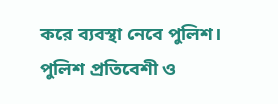করে ব্যবস্থা নেবে পুলিশ। পুলিশ প্রতিবেশী ও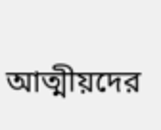আত্মীয়দের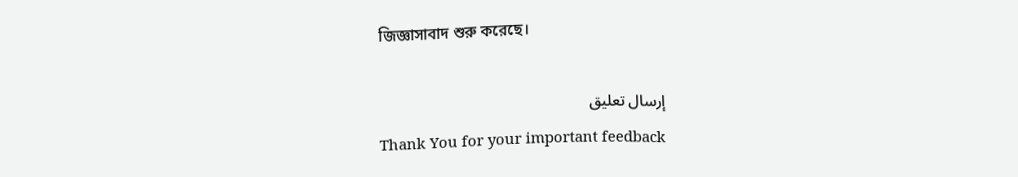জিজ্ঞাসাবাদ শুরু করেছে।

إرسال تعليق
Thank You for your important feedback